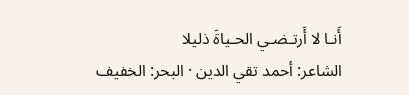أَنـا لا أَرتـضـي الحـياةَ ذليلا
الشاعر: أحمد تقي الدين · البحر: الخفيف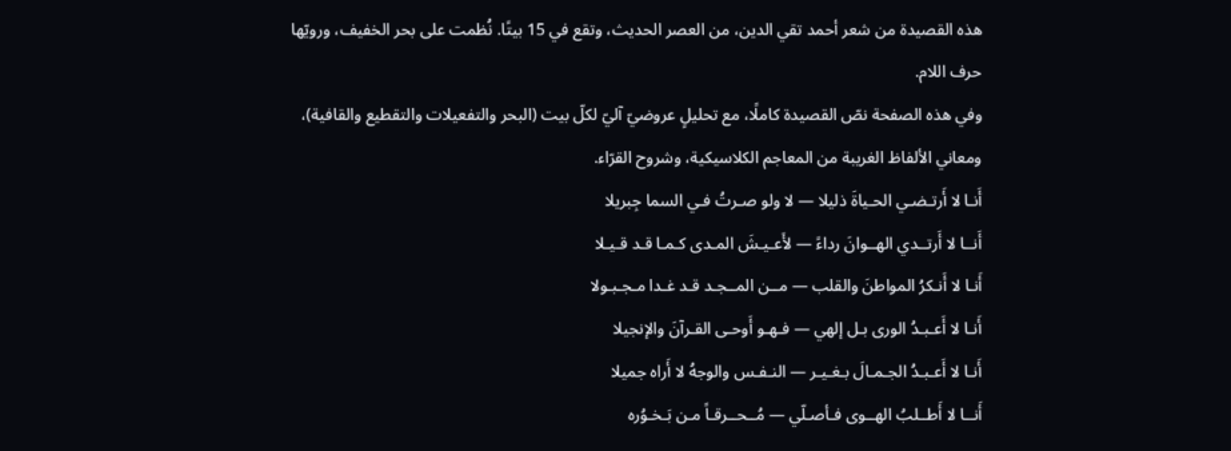هذه القصيدة من شعر أحمد تقي الدين، من العصر الحديث، وتقع في 15 بيتًا. نُظمت على بحر الخفيف، ورويّها حرف اللام.
وفي هذه الصفحة نصّ القصيدة كاملًا، مع تحليلٍ عروضيّ آليّ لكلّ بيت (البحر والتفعيلات والتقطيع والقافية)، ومعاني الألفاظ الغريبة من المعاجم الكلاسيكية، وشروح القرّاء.
أَنـا لا أَرتـضـي الحـياةَ ذليلا — لا ولو صـرتُ فـي السما جِبريلا
أَنــا لا أَرتــدي الهــوانَ رداءً — لأَعـيـشَ المـدى كـمـا قـد قـيـلا
أَنـا لا أَنـكرُ المواطنَ والقلب — مــن المــجـد قـد غـدا مـجـبـولا
أَنـا لا أَعـبـدُ الورى بـل إلهي — فـهـو أَوحـى القـرآنَ والإنجيلا
أَنـا لا أَعـبـدُ الجـمـالَ بـغـيـر — النـفـس والوجهُ لا أَراه جميلا
أَنــا لا أَطــلبُ الهــوى فـأصـلّي — مُــحــرقـاً مـن بَـخـوُره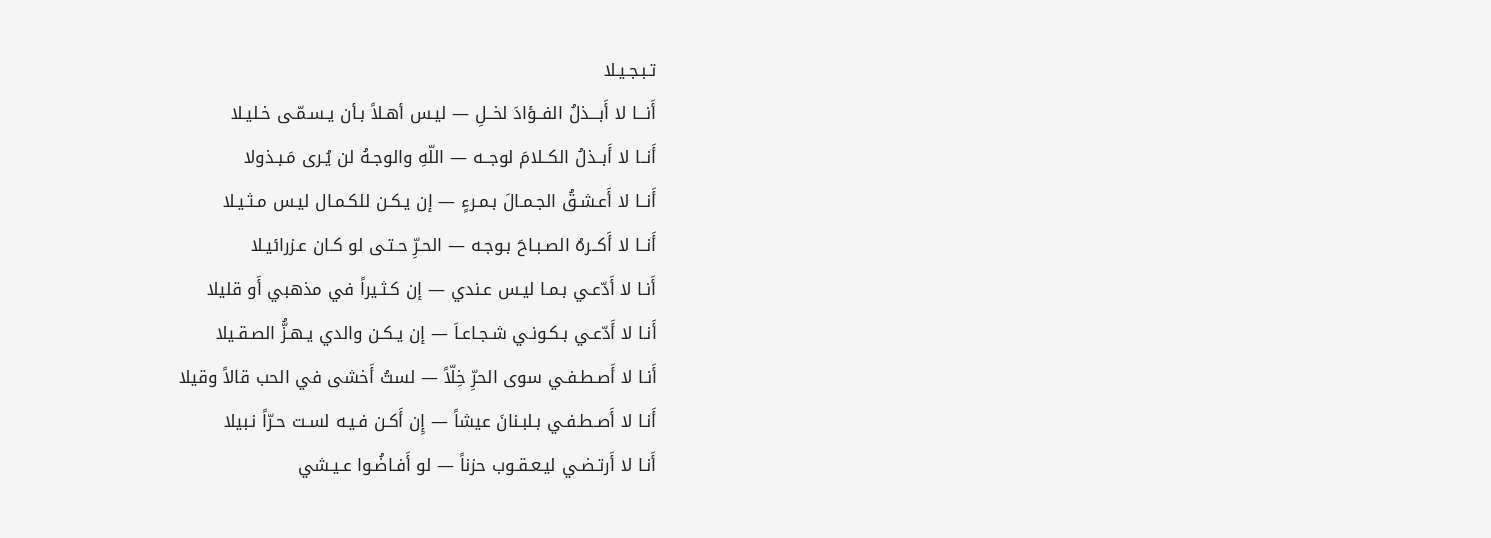تـبـجـيـلا
أَنـــا لا أَبـــذلُ الفــؤادَ لخــلِ — ليـس أهـلاً بـأن يـسـمّـى خـليـلا
أَنــا لا أَبــذلُ الكــلامَ لوجــه — اللّهِ والوجـهُ لن يُـرى مَـبـذولا
أَنــا لا أَعـشـقُ الجـمـالَ بـمـرءٍ — إن يـكـن للكـمـال ليـس مـثـيـلا
أَنــا لا أَكــرهُ الصـبـاحَ بـوجـه — الحـرِّ حـتـى لو كـان عـزرائيـلا
أَنـا لا أَدّعـي بـمـا ليـس عـندي — إن كـثـيراً في مذهبي أَو قليلا
أَنـا لا أَدّعـي بـكـونـي شـجـاعـاَ — إن يـكـن والدي يـهـزُّ الصـقـيلا
أَنـا لا أَصـطـفـي سوى الحرِّ خِلّاً — لستُ أَخشى في الحب قالاً وقيلا
أَنـا لا أَصـطـفـي بـلبـنانَ عيشاً — إِن أَكـن فـيـه لسـت حـرّاً نـبيلا
أَنـا لا أَرتـضـي ليـعـقـوب حزناً — لو أَفـاضُـوا عـيـشي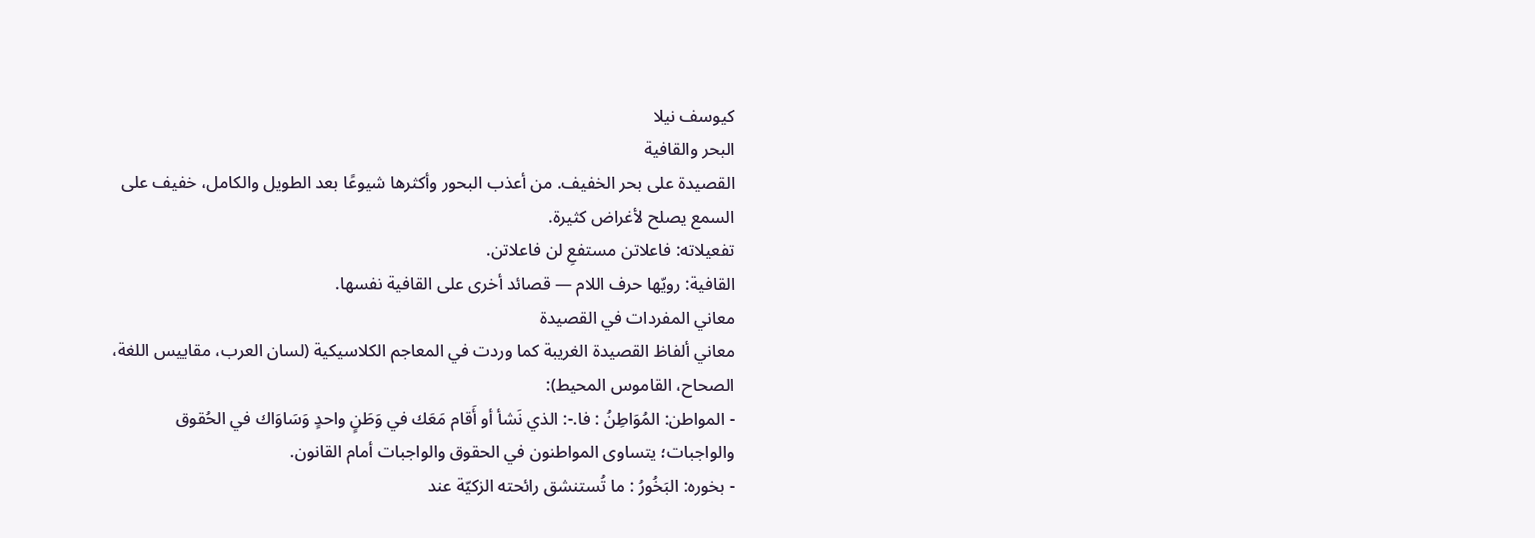كيوسف نيلا
البحر والقافية
القصيدة على بحر الخفيف. من أعذب البحور وأكثرها شيوعًا بعد الطويل والكامل، خفيف على السمع يصلح لأغراض كثيرة.
تفعيلاته: فاعلاتن مستفعِ لن فاعلاتن.
القافية: رويّها حرف اللام — قصائد أخرى على القافية نفسها.
معاني المفردات في القصيدة
معاني ألفاظ القصيدة الغريبة كما وردت في المعاجم الكلاسيكية (لسان العرب، مقاييس اللغة، الصحاح، القاموس المحيط):
- المواطن: المُوَاطِنُ : فا.-: الذي نَشأ أو أَقام مَعَك في وَطَنٍ واحدٍ وَسَاوَاك في الحُقوق والواجبات؛ يتساوى المواطنون في الحقوق والواجبات أمام القانون.
- بخوره: البَخُورُ : ما تُستنشق رائحته الزكيّة عند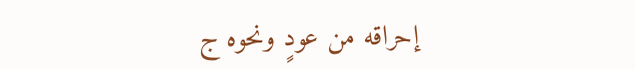إحراقه من عودٍ ونحوه ج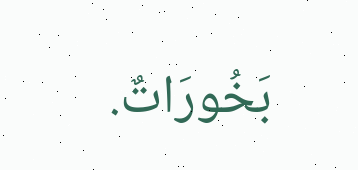بَخُورَاتٌ.